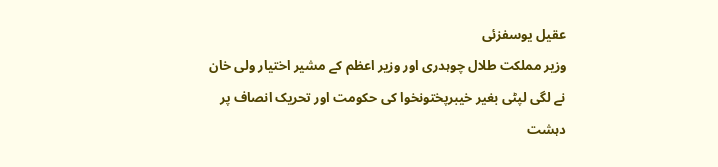عقیل یوسفزئی
وزیر مملکت طلال چوہدری اور وزیر اعظم کے مشیر اختیار ولی خان نے لگی لپٹی بغیر خیبرپختونخوا کی حکومت اور تحریک انصاف پر دہشت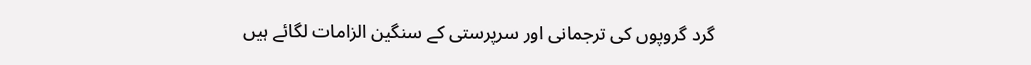گرد گروپوں کی ترجمانی اور سرپرستی کے سنگین الزامات لگائے ہیں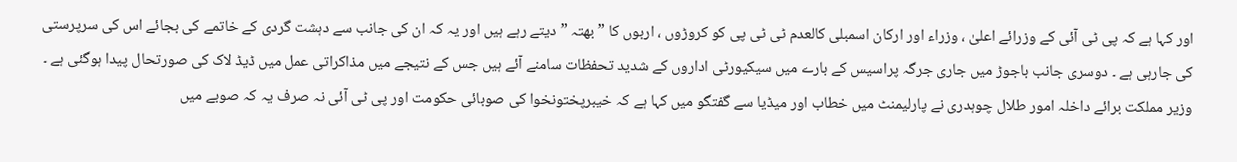اور کہا ہے کہ پی ٹی آئی کے وزرائے اعلیٰ ، وزراء اور ارکان اسمبلی کالعدم ٹی ٹی پی کو کروڑوں ، اربوں کا ” بھتہ ” دیتے رہے ہیں اور یہ کہ ان کی جانب سے دہشت گردی کے خاتمے کی بجائے اس کی سرپرستی کی جارہی ہے ۔ دوسری جانب باجوڑ میں جاری جرگہ پراسیس کے بارے میں سیکیورٹی اداروں کے شدید تحفظات سامنے آئے ہیں جس کے نتیجے میں مذاکراتی عمل میں ڈیڈ لاک کی صورتحال پیدا ہوگئی ہے ۔
وزیر مملکت برائے داخلہ امور طلال چوہدری نے پارلیمنٹ میں خطاب اور میڈیا سے گفتگو میں کہا ہے کہ خیبرپختونخوا کی صوبائی حکومت اور پی ٹی آئی نہ صرف یہ کہ صوبے میں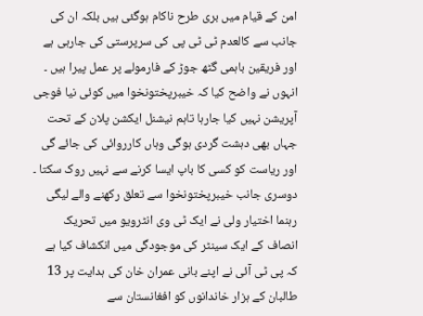امن کے قیام میں بری طرح ناکام ہوگئی ہیں بلکہ ان کی جانب سے کالعدم ٹی ٹی پی کی سرپرستی کی جارہی ہے اور فریقین باہمی گٹھ جوڑ کے فارمولے پر عمل پیرا ہیں ۔ انہوں نے واضح کیا کہ خیبرپختونخوا میں کوئی نیا فوجی آپریشن نہیں کیا جارہا تاہم نیشنل ایکشن پلان کے تحت جہاں بھی دہشت گردی ہوگی وہاں کارروائی کی جائے گی اور ریاست کو کسی کا باپ ایسا کرنے سے نہیں روک سکتا ۔
دوسری جانب خیبرپختونخوا سے تعلق رکھنے والے لیگی رہنما اختیار ولی نے ایک ٹی وی انٹرویو میں تحریک انصاف کے ایک سینٹر کی موجودگی میں انکشاف کیا ہے کہ پی ٹی آئی نے اپنے بانی عمران خان کی ہدایت پر 13 طالبان کے ہزار خاندانوں کو افغانستان سے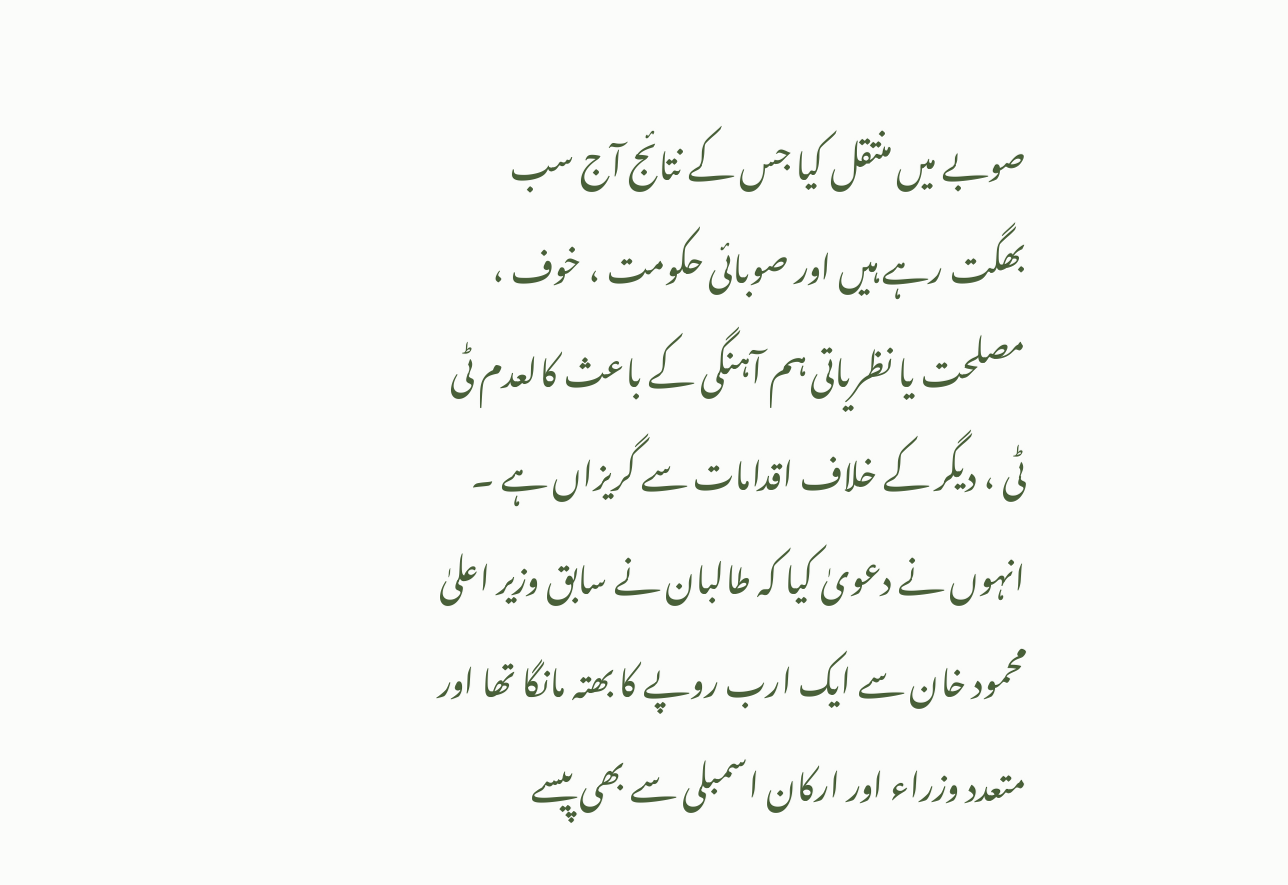صوبے میں منتقل کیا جس کے نتائج آج سب بھگت رہے ہیں اور صوبائی حکومت ، خوف ، مصلحت یا نظریاتی ہم آہنگی کے باعث کالعدم ٹی ٹی ، دیگر کے خلاف اقدامات سے گریزاں ہے ۔ انہوں نے دعویٰ کیا کہ طالبان نے سابق وزیر اعلیٰ محمود خان سے ایک ارب روپے کا بھتہ مانگا تھا اور متعدد وزراء اور ارکان اسمبلی سے بھی پیسے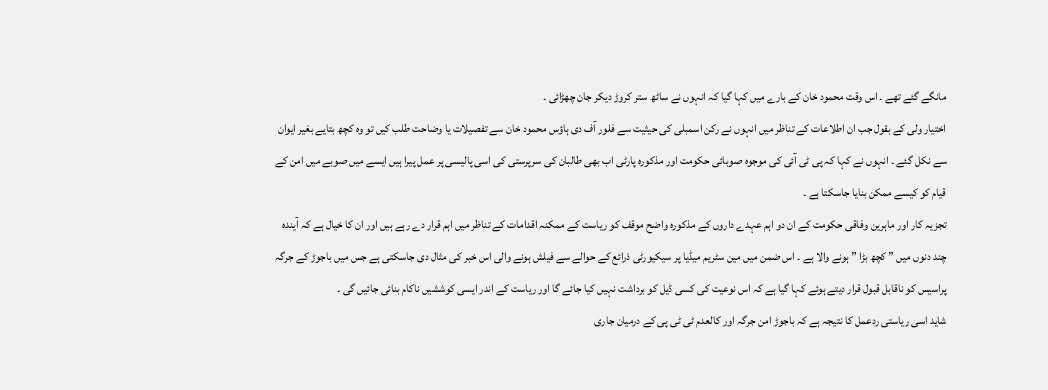مانگے گئے تھے ۔ اس وقت محمود خان کے بارے میں کہا گیا کہ انہوں نے ساٹھ ستر کروڑ دیکر جان چھڑائی ۔
اختیار ولی کے بقول جب ان اطلاعات کے تناظر میں انہوں نے رکن اسمبلی کی حیثیت سے فلور آف دی ہاؤس محمود خان سے تفصیلات یا وضاحت طلب کیں تو وہ کچھ بتایے بغیر ایوان سے نکل گئے ۔ انہوں نے کہا کہ پی ٹی آئی کی موجوہ صوبائی حکومت اور مذکورہ پارٹی اب بھی طالبان کی سرپرستی کی اسی پالیسی پر عمل پیرا ہیں ایسے میں صوبے میں امن کے قیام کو کیسے ممکن بنایا جاسکتا ہے ۔
تجزیہ کار اور ماہرین وفاقی حکومت کے ان دو اہم عہدے داروں کے مذکورہ واضح موقف کو ریاست کے ممکنہ اقدامات کے تناظر میں اہم قرار دے رہے ہیں اور ان کا خیال ہے کہ آیندہ چند دنوں میں ” کچھ بڑا ” ہونے والا ہے ۔ اس ضمن میں مین سٹریم میڈیا پر سیکیورٹی ذرائع کے حوالے سے فیلش ہونے والی اس خبر کی مثال دی جاسکتی ہے جس میں باجوڑ کے جرگہ پراسیس کو ناقابل قبول قرار دیتے ہوئے کہا گیا ہے کہ اس نوعیت کی کسی ڈیل کو برداشت نہیں کیا جائے گا اور ریاست کے اندر ایسی کوششیں ناکام بنائی جائیں گی ۔
شاید اسی ریاستی ردعمل کا نتیجہ ہے کہ باجوڑ امن جرگہ اور کالعدم ٹی ٹی پی کے درمیان جاری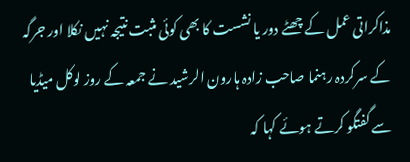مذاکراتی عمل کے چھٹے دور یا نشست کا بھی کوئی مثبت نتیجہ نہیں نکلا اور جرگہ کے سرکردہ رہنما صاحب زادہ ہارون الرشید نے جمعہ کے روز لوکل میڈیا سے گفتگو کرتے ہوئے کہا کہ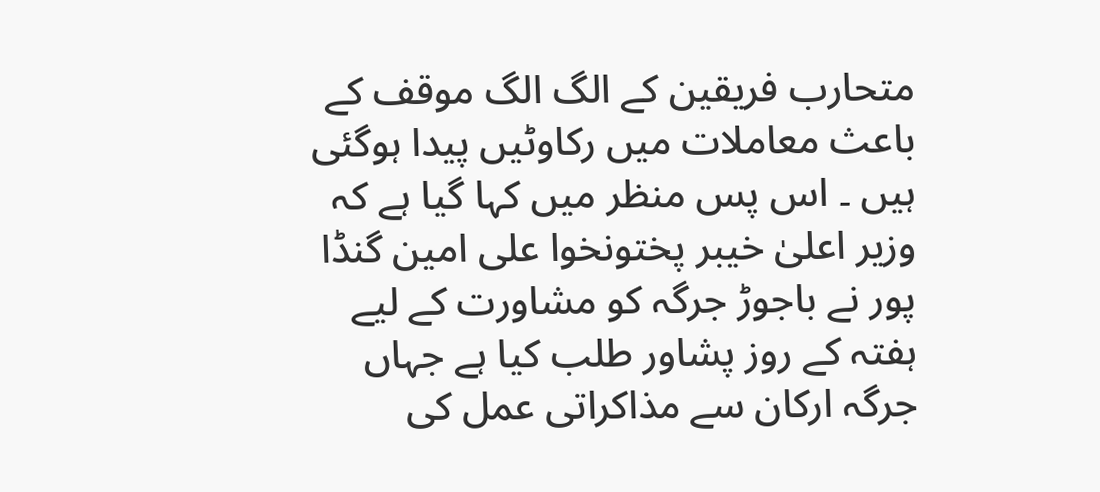متحارب فریقین کے الگ الگ موقف کے باعث معاملات میں رکاوٹیں پیدا ہوگئی ہیں ۔ اس پس منظر میں کہا گیا ہے کہ وزیر اعلیٰ خیبر پختونخوا علی امین گنڈا پور نے باجوڑ جرگہ کو مشاورت کے لیے ہفتہ کے روز پشاور طلب کیا ہے جہاں جرگہ ارکان سے مذاکراتی عمل کی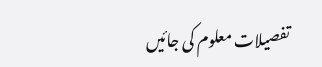تفصیلات معلوم کی جائیں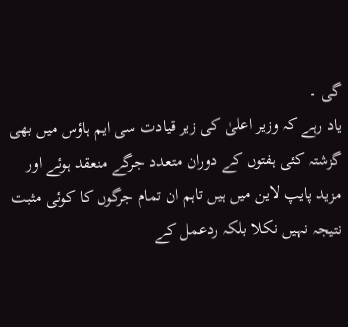گی ۔
یاد رہے کہ وزیر اعلیٰ کی زیر قیادت سی ایم ہاؤس میں بھی گزشتہ کئی ہفتوں کے دوران متعدد جرگے منعقد ہوئے اور مزید پایپ لاین میں ہیں تاہم ان تمام جرگوں کا کوئی مثبت نتیجہ نہیں نکلا بلکہ ردعمل کے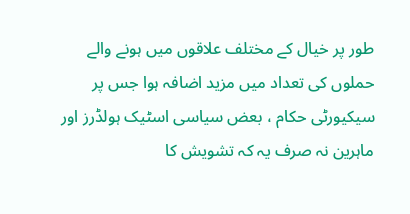طور پر خیال کے مختلف علاقوں میں ہونے والے حملوں کی تعداد میں مزید اضافہ ہوا جس پر سیکیورٹی حکام ، بعض سیاسی اسٹیک ہولڈرز اور ماہرین نہ صرف یہ کہ تشویش کا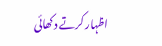اظہار کرتے دکھائی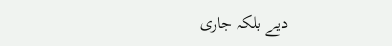دیے بلکہ جاری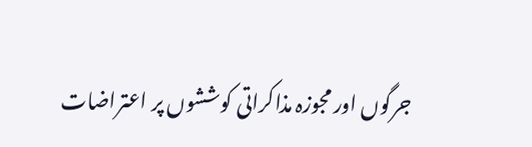جرگوں اور مجوزہ مذاکراتی کوششوں پر اعتراضات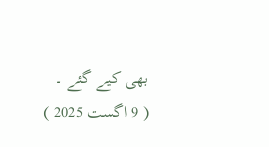بھی کیے گئے ۔
( 9 اگست 2025 )